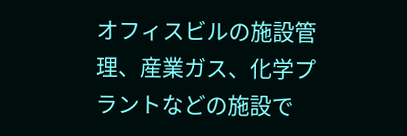オフィスビルの施設管理、産業ガス、化学プラントなどの施設で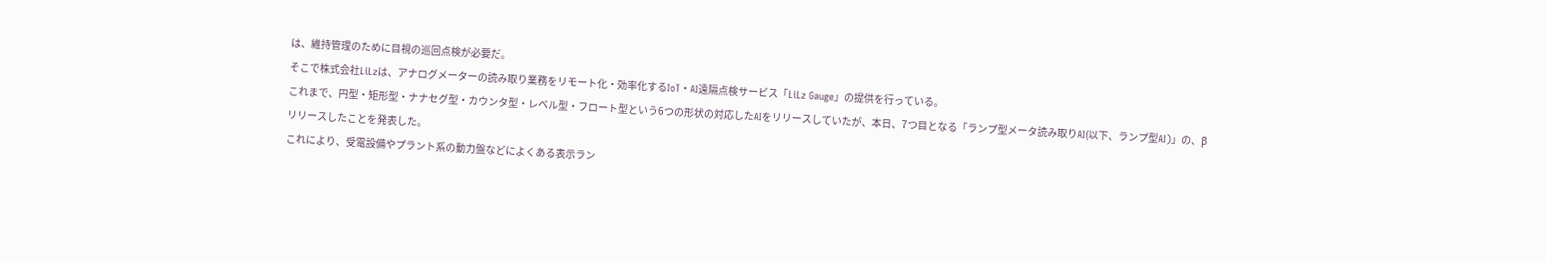は、維持管理のために目視の巡回点検が必要だ。
そこで株式会社LiLzは、アナログメーターの読み取り業務をリモート化・効率化するIoT・AI遠隔点検サービス「LiLz Gauge」の提供を行っている。
これまで、円型・矩形型・ナナセグ型・カウンタ型・レベル型・フロート型という6つの形状の対応したAIをリリースしていたが、本日、7つ目となる「ランプ型メータ読み取りAI(以下、ランプ型AI)」の、βリリースしたことを発表した。
これにより、受電設備やプラント系の動力盤などによくある表示ラン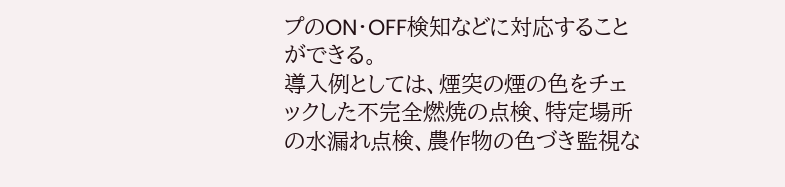プのON・OFF検知などに対応することができる。
導入例としては、煙突の煙の色をチェックした不完全燃焼の点検、特定場所の水漏れ点検、農作物の色づき監視な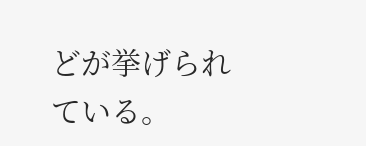どが挙げられている。